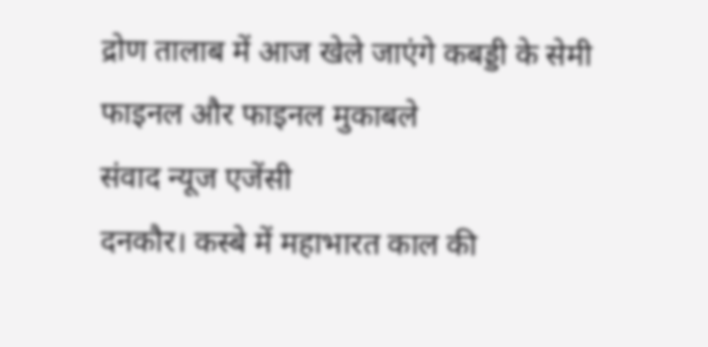द्रोण तालाब में आज खेले जाएंगे कबड्डी के सेमी फाइनल और फाइनल मुकाबले
संवाद न्यूज एजेंसी
दनकौर। कस्बे में महाभारत काल की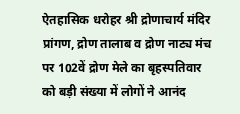ऐतहासिक धरोहर श्री द्रोणाचार्य मंदिर प्रांगण, द्रोण तालाब व द्रोण नाट्य मंच पर 102वें द्रोण मेले का बृहस्पतिवार को बड़ी संख्या में लोगों ने आनंद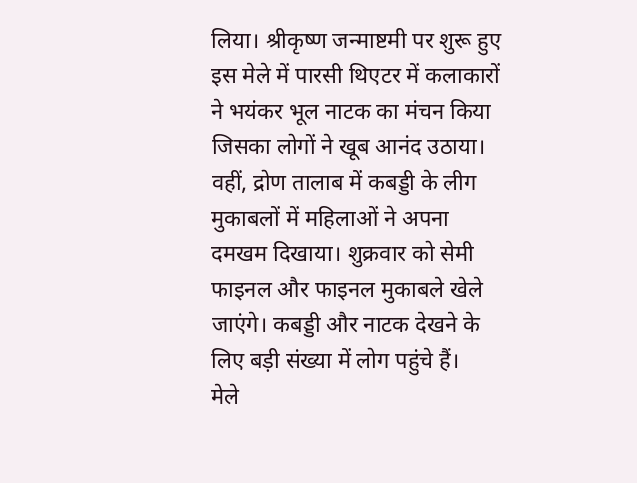लिया। श्रीकृष्ण जन्माष्टमी पर शुरू हुए इस मेले में पारसी थिएटर में कलाकारों ने भयंकर भूल नाटक का मंचन किया जिसका लोगों ने खूब आनंद उठाया। वहीं, द्रोण तालाब में कबड्डी के लीग मुकाबलों में महिलाओं ने अपना दमखम दिखाया। शुक्रवार को सेमी फाइनल और फाइनल मुकाबले खेले जाएंगे। कबड्डी और नाटक देखने के लिए बड़ी संख्या में लोग पहुंचे हैं।
मेले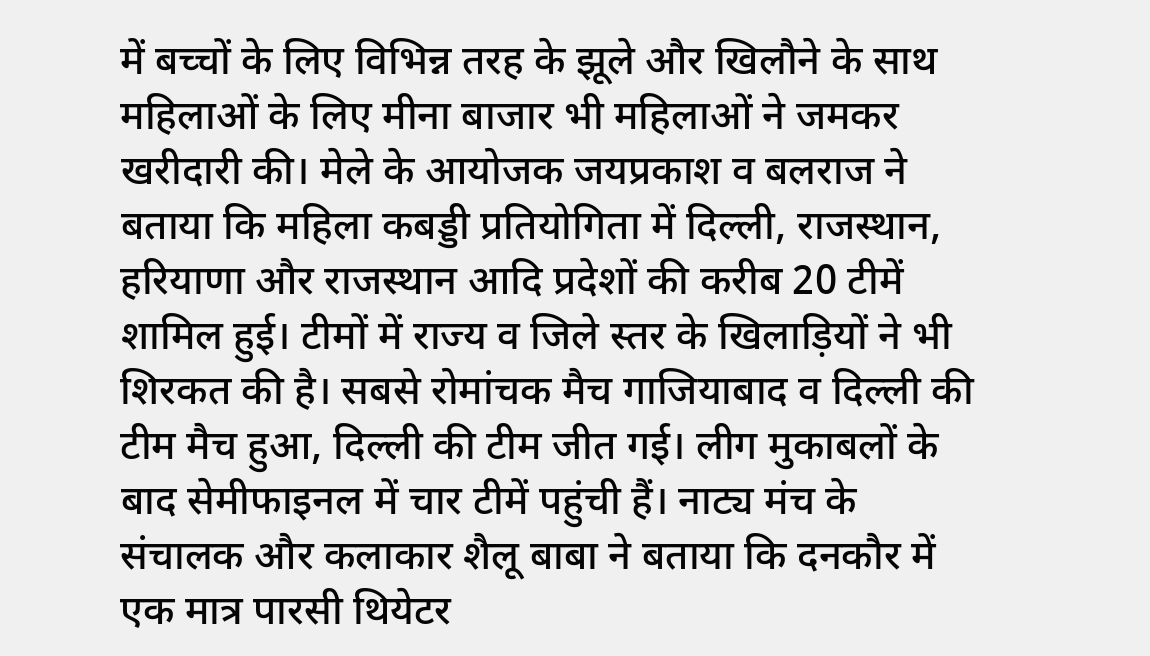में बच्चों के लिए विभिन्न तरह के झूले और खिलौने के साथ महिलाओं के लिए मीना बाजार भी महिलाओं ने जमकर खरीदारी की। मेले के आयोजक जयप्रकाश व बलराज ने बताया कि महिला कबड्डी प्रतियोगिता में दिल्ली, राजस्थान, हरियाणा और राजस्थान आदि प्रदेशों की करीब 20 टीमें शामिल हुई। टीमों में राज्य व जिले स्तर के खिलाड़ियों ने भी शिरकत की है। सबसे रोमांचक मैच गाजियाबाद व दिल्ली की टीम मैच हुआ, दिल्ली की टीम जीत गई। लीग मुकाबलों के बाद सेमीफाइनल में चार टीमें पहुंची हैं। नाट्य मंच के संचालक और कलाकार शैलू बाबा ने बताया कि दनकौर में एक मात्र पारसी थियेटर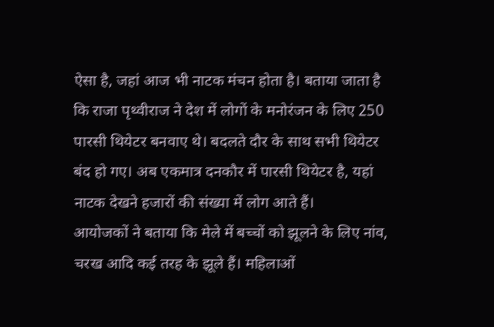ऐसा है, जहां आज भी नाटक मंचन होता है। बताया जाता है कि राजा पृथ्वीराज ने देश में लोगों के मनोरंजन के लिए 250 पारसी थियेटर बनवाए थे। बदलते दौर के साथ सभी थियेटर बंद हो गए। अब एकमात्र दनकौर में पारसी थियेटर है, यहां नाटक देखने हजारों की संख्या में लोग आते हैं।
आयोजकों ने बताया कि मेले में बच्चों को झूलने के लिए नांव, चरख आदि कई तरह के झूले हैं। महिलाओं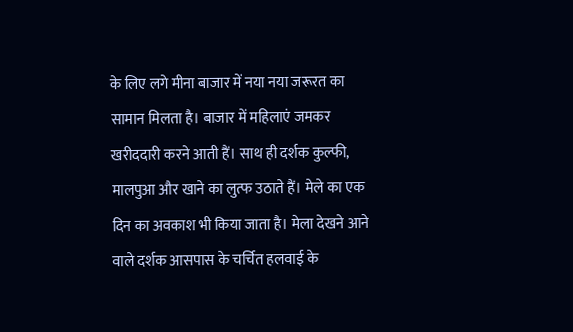के लिए लगे मीना बाजार में नया नया जरूरत का सामान मिलता है। बाजार में महिलाएं जमकर खरीददारी करने आती हैं। साथ ही दर्शक कुल्फी, मालपुआ और खाने का लुत्फ उठाते हैं। मेले का एक दिन का अवकाश भी किया जाता है। मेला देखने आने वाले दर्शक आसपास के चर्चित हलवाई के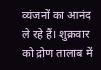व्यंजनों का आनंद ले रहे हैं। शुक्रवार को द्रोण तालाब में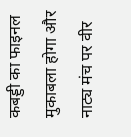कबड्डी का फाइनल मुकाबला होगा और नाट्य मंच पर वीर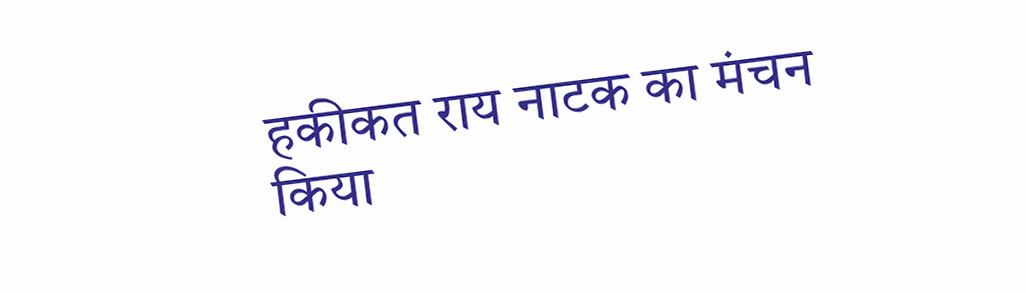हकीकत राय नाटक का मंचन किया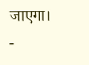जाएगा।
-